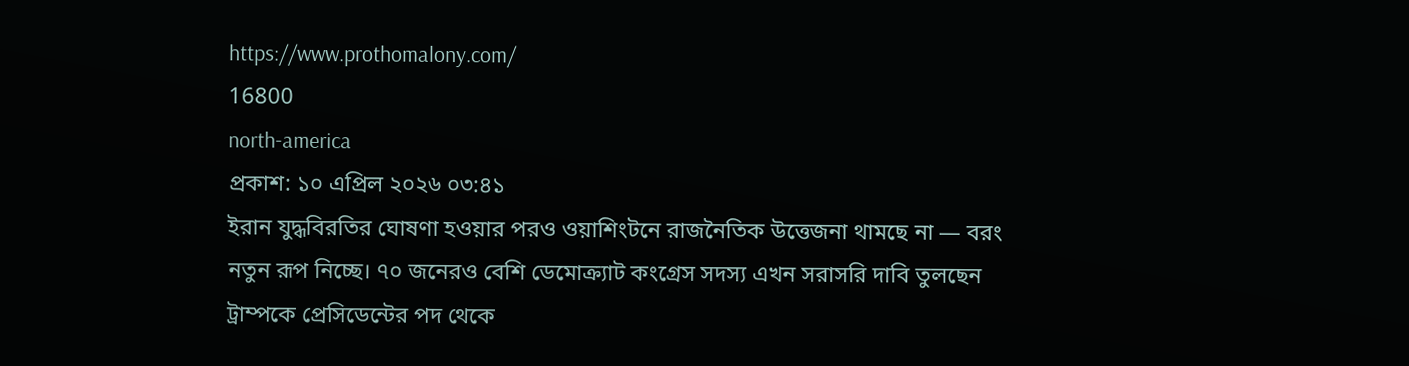https://www.prothomalony.com/
16800
north-america
প্রকাশ: ১০ এপ্রিল ২০২৬ ০৩:৪১
ইরান যুদ্ধবিরতির ঘোষণা হওয়ার পরও ওয়াশিংটনে রাজনৈতিক উত্তেজনা থামছে না — বরং নতুন রূপ নিচ্ছে। ৭০ জনেরও বেশি ডেমোক্র্যাট কংগ্রেস সদস্য এখন সরাসরি দাবি তুলছেন ট্রাম্পকে প্রেসিডেন্টের পদ থেকে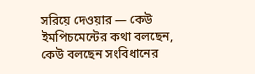সরিয়ে দেওয়ার — কেউ ইমপিচমেন্টের কথা বলছেন, কেউ বলছেন সংবিধানের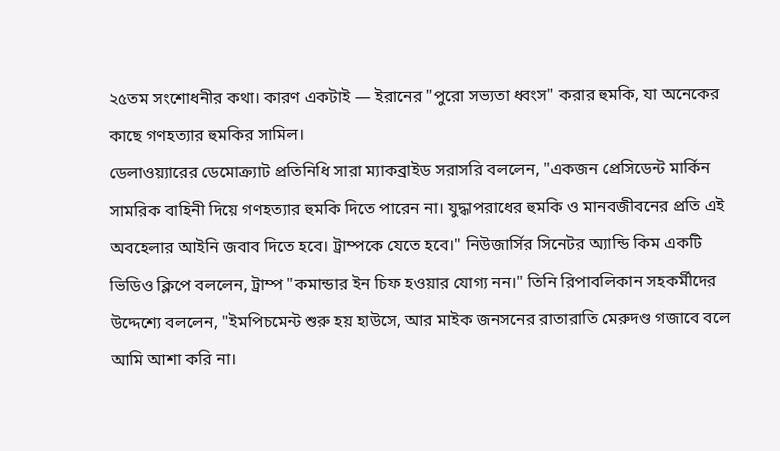২৫তম সংশোধনীর কথা। কারণ একটাই — ইরানের "পুরো সভ্যতা ধ্বংস" করার হুমকি, যা অনেকের কাছে গণহত্যার হুমকির সামিল।
ডেলাওয়্যারের ডেমোক্র্যাট প্রতিনিধি সারা ম্যাকব্রাইড সরাসরি বললেন, "একজন প্রেসিডেন্ট মার্কিন সামরিক বাহিনী দিয়ে গণহত্যার হুমকি দিতে পারেন না। যুদ্ধাপরাধের হুমকি ও মানবজীবনের প্রতি এই অবহেলার আইনি জবাব দিতে হবে। ট্রাম্পকে যেতে হবে।" নিউজার্সির সিনেটর অ্যান্ডি কিম একটি ভিডিও ক্লিপে বললেন, ট্রাম্প "কমান্ডার ইন চিফ হওয়ার যোগ্য নন।" তিনি রিপাবলিকান সহকর্মীদের উদ্দেশ্যে বললেন, "ইমপিচমেন্ট শুরু হয় হাউসে, আর মাইক জনসনের রাতারাতি মেরুদণ্ড গজাবে বলে আমি আশা করি না।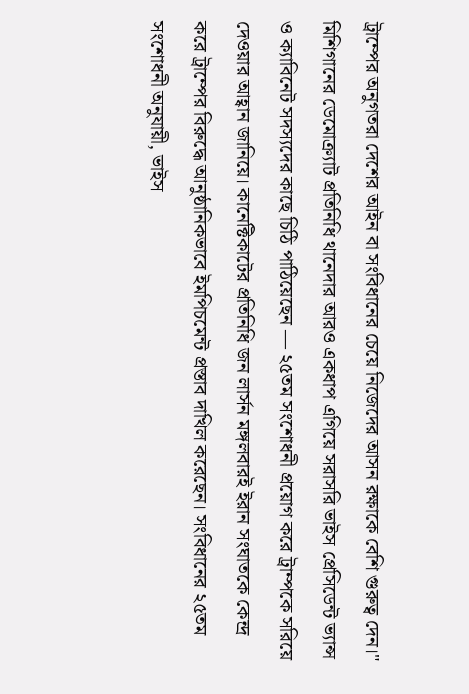ট্রাম্পের অনুগতরা দেশের আইন বা সংবিধানের চেয়ে নিজেদের আসন রক্ষাকে বেশি গুরুত্ব দেন।"
মিশিগানের ডেমোক্র্যাট প্রতিনিধি থানেদার আরও একধাপ এগিয়ে সরাসরি ভাইস প্রেসিডেন্ট ভ্যান্স ও ক্যাবিনেট সদস্যদের কাছে চিঠি পাঠিয়েছেন — ২৫তম সংশোধনী প্রয়োগ করে ট্রাম্পকে সরিয়ে দেওয়ার আহ্বান জানিয়ে। কানেক্টিকাটের প্রতিনিধি জন লার্সন মঙ্গলবারই ইরান সংঘাতকে কেন্দ্র করে ট্রাম্পের বিরুদ্ধে আনুষ্ঠানিকভাবে ইমপিচমেন্ট প্রস্তাব দাখিল করেছেন। সংবিধানের ২৫তম সংশোধনী অনুযায়ী, ভাইস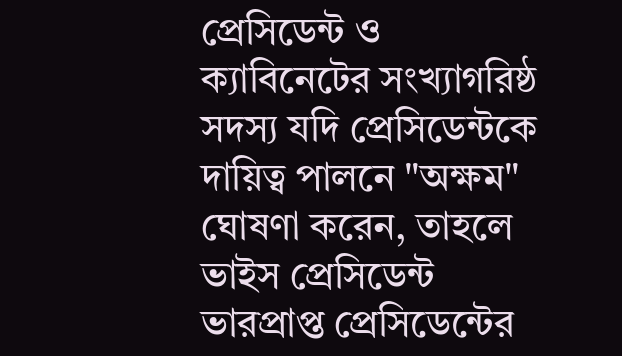প্রেসিডেন্ট ও ক্যাবিনেটের সংখ্যাগরিষ্ঠ সদস্য যদি প্রেসিডেন্টকে দায়িত্ব পালনে "অক্ষম" ঘোষণা করেন, তাহলে ভাইস প্রেসিডেন্ট ভারপ্রাপ্ত প্রেসিডেন্টের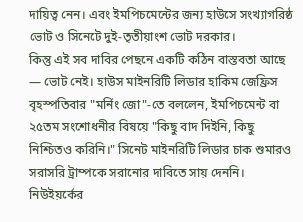দায়িত্ব নেন। এবং ইমপিচমেন্টের জন্য হাউসে সংখ্যাগরিষ্ঠ ভোট ও সিনেটে দুই-তৃতীয়াংশ ভোট দরকার।
কিন্তু এই সব দাবির পেছনে একটি কঠিন বাস্তবতা আছে — ভোট নেই। হাউস মাইনরিটি লিডার হাকিম জেফ্রিস বৃহস্পতিবার "মর্নিং জো"-তে বললেন, ইমপিচমেন্ট বা ২৫তম সংশোধনীর বিষয়ে "কিছু বাদ দিইনি, কিছু নিশ্চিতও করিনি।" সিনেট মাইনরিটি লিডার চাক শুমারও সরাসরি ট্রাম্পকে সরানোর দাবিতে সায় দেননি। নিউইয়র্কের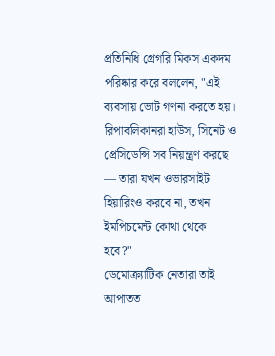প্রতিনিধি গ্রেগরি মিকস একদম পরিষ্কার করে বললেন, "এই ব্যবসায় ভোট গণনা করতে হয়। রিপাবলিকানরা হাউস, সিনেট ও প্রেসিডেন্সি সব নিয়ন্ত্রণ করছে — তারা যখন ওভারসাইট হিয়ারিংও করবে না, তখন ইমপিচমেন্ট কোথা থেকে হবে?"
ডেমোক্র্যাটিক নেতারা তাই আপাতত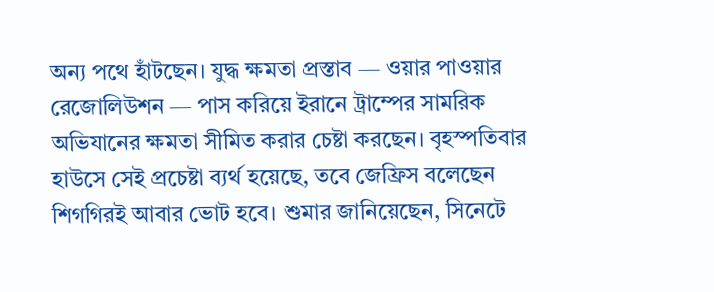অন্য পথে হাঁটছেন। যুদ্ধ ক্ষমতা প্রস্তাব — ওয়ার পাওয়ার রেজোলিউশন — পাস করিয়ে ইরানে ট্রাম্পের সামরিক অভিযানের ক্ষমতা সীমিত করার চেষ্টা করছেন। বৃহস্পতিবার হাউসে সেই প্রচেষ্টা ব্যর্থ হয়েছে, তবে জেফ্রিস বলেছেন শিগগিরই আবার ভোট হবে। শুমার জানিয়েছেন, সিনেটে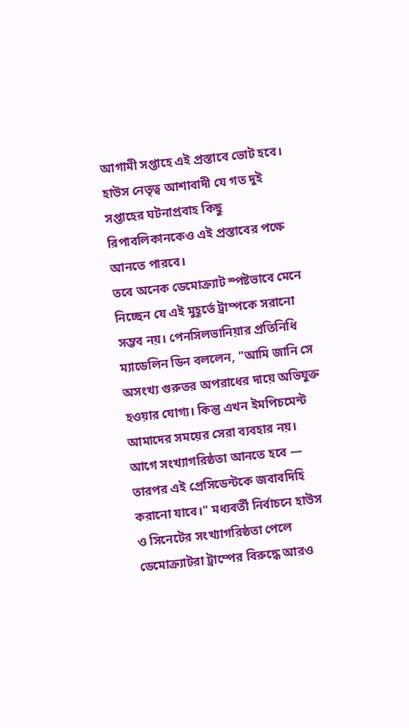আগামী সপ্তাহে এই প্রস্তাবে ভোট হবে। হাউস নেতৃত্ব আশাবাদী যে গত দুই সপ্তাহের ঘটনাপ্রবাহ কিছু রিপাবলিকানকেও এই প্রস্তাবের পক্ষে আনতে পারবে।
তবে অনেক ডেমোক্র্যাট স্পষ্টভাবে মেনে নিচ্ছেন যে এই মুহূর্তে ট্রাম্পকে সরানো সম্ভব নয়। পেনসিলভানিয়ার প্রতিনিধি ম্যাডেলিন ডিন বললেন, "আমি জানি সে অসংখ্য গুরুতর অপরাধের দায়ে অভিযুক্ত হওয়ার যোগ্য। কিন্তু এখন ইমপিচমেন্ট আমাদের সময়ের সেরা ব্যবহার নয়। আগে সংখ্যাগরিষ্ঠতা আনতে হবে — তারপর এই প্রেসিডেন্টকে জবাবদিহি করানো যাবে।" মধ্যবর্তী নির্বাচনে হাউস ও সিনেটের সংখ্যাগরিষ্ঠতা পেলে ডেমোক্র্যাটরা ট্রাম্পের বিরুদ্ধে আরও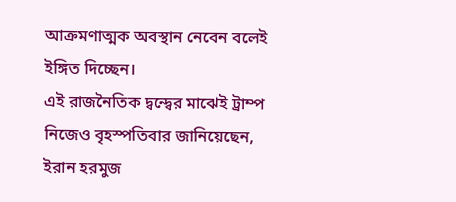আক্রমণাত্মক অবস্থান নেবেন বলেই ইঙ্গিত দিচ্ছেন।
এই রাজনৈতিক দ্বন্দ্বের মাঝেই ট্রাম্প নিজেও বৃহস্পতিবার জানিয়েছেন, ইরান হরমুজ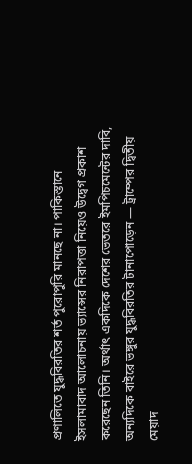প্রণালিতে যুদ্ধবিরতির শর্ত পুরোপুরি মানছে না। পাকিস্তানে ইসলামাবাদ আলোচনায় ভ্যান্সের নিরাপত্তা নিয়েও উদ্বেগ প্রকাশ করেছেন তিনি। অর্থাৎ একদিকে দেশের ভেতরে ইমপিচমেন্টের দাবি, অন্যদিকে বাইরে ভঙ্গুর যুদ্ধবিরতির টানাপোড়েন — ট্রাম্পের দ্বিতীয় মেয়াদ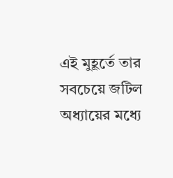এই মুহূর্তে তার সবচেয়ে জটিল অধ্যায়ের মধ্যে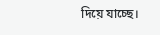দিয়ে যাচ্ছে।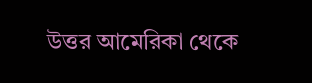উত্তর আমেরিকা থেকে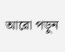আরো পড়ুন